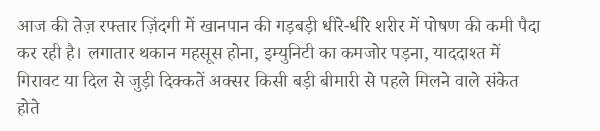आज की तेज़ रफ्तार ज़िंदगी में खानपान की गड़बड़ी धीरे-धीरे शरीर में पोषण की कमी पैदा कर रही है। लगातार थकान महसूस होना, इम्युनिटी का कमजोर पड़ना, याददाश्त में गिरावट या दिल से जुड़ी दिक्कतें अक्सर किसी बड़ी बीमारी से पहले मिलने वाले संकेत होते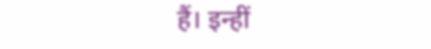हैं। इन्हीं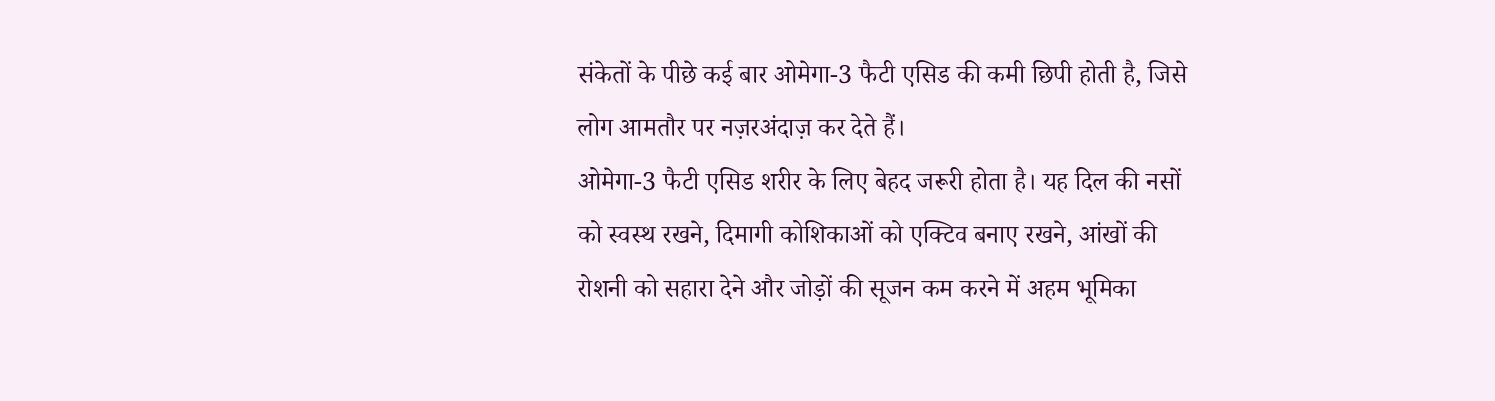संकेतों के पीछे कई बार ओमेगा-3 फैटी एसिड की कमी छिपी होती है, जिसे लोग आमतौर पर नज़रअंदाज़ कर देते हैं।
ओमेगा-3 फैटी एसिड शरीर के लिए बेहद जरूरी होता है। यह दिल की नसों को स्वस्थ रखने, दिमागी कोशिकाओं को एक्टिव बनाए रखने, आंखों की रोशनी को सहारा देने और जोड़ों की सूजन कम करने में अहम भूमिका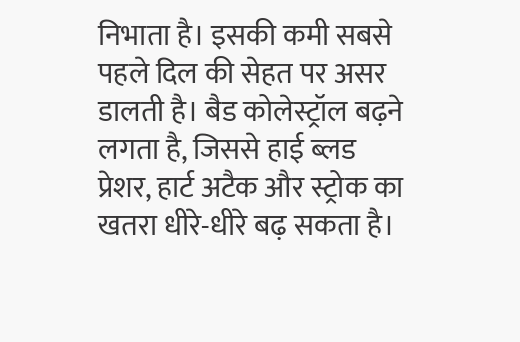निभाता है। इसकी कमी सबसे पहले दिल की सेहत पर असर डालती है। बैड कोलेस्ट्रॉल बढ़ने लगता है, जिससे हाई ब्लड प्रेशर, हार्ट अटैक और स्ट्रोक का खतरा धीरे-धीरे बढ़ सकता है।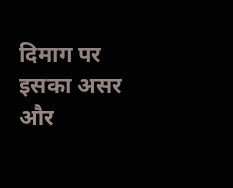दिमाग पर इसका असर और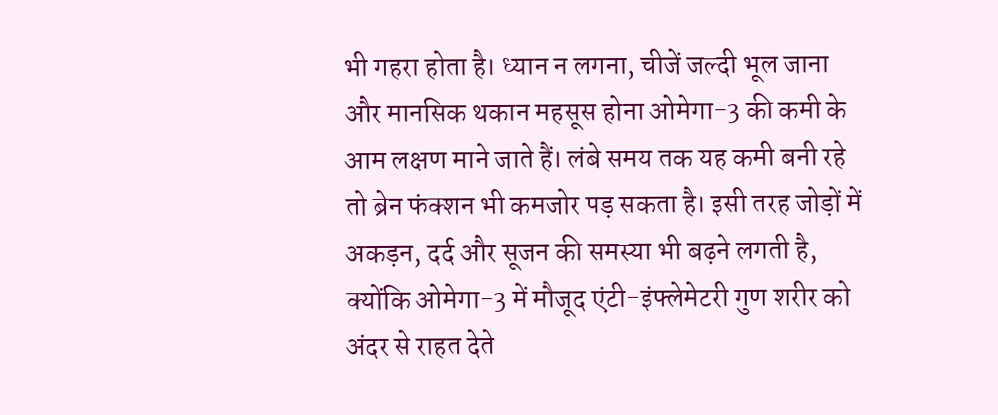भी गहरा होता है। ध्यान न लगना, चीजें जल्दी भूल जाना और मानसिक थकान महसूस होना ओमेगा-3 की कमी के आम लक्षण माने जाते हैं। लंबे समय तक यह कमी बनी रहे तो ब्रेन फंक्शन भी कमजोर पड़ सकता है। इसी तरह जोड़ों में अकड़न, दर्द और सूजन की समस्या भी बढ़ने लगती है, क्योंकि ओमेगा-3 में मौजूद एंटी-इंफ्लेमेटरी गुण शरीर को अंदर से राहत देते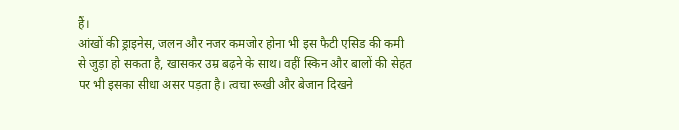हैं।
आंखों की ड्राइनेस, जलन और नजर कमजोर होना भी इस फैटी एसिड की कमी से जुड़ा हो सकता है, खासकर उम्र बढ़ने के साथ। वहीं स्किन और बालों की सेहत पर भी इसका सीधा असर पड़ता है। त्वचा रूखी और बेजान दिखने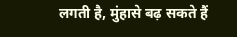लगती है, मुंहासे बढ़ सकते हैं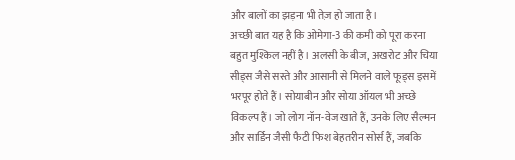और बालों का झड़ना भी तेज़ हो जाता है।
अच्छी बात यह है कि ओमेगा-3 की कमी को पूरा करना बहुत मुश्किल नहीं है। अलसी के बीज, अखरोट और चिया सीड्स जैसे सस्ते और आसानी से मिलने वाले फूड्स इसमें भरपूर होते हैं। सोयाबीन और सोया ऑयल भी अच्छे विकल्प हैं। जो लोग नॉन-वेज खाते हैं, उनके लिए सैल्मन और सार्डिन जैसी फैटी फिश बेहतरीन सोर्स हैं, जबकि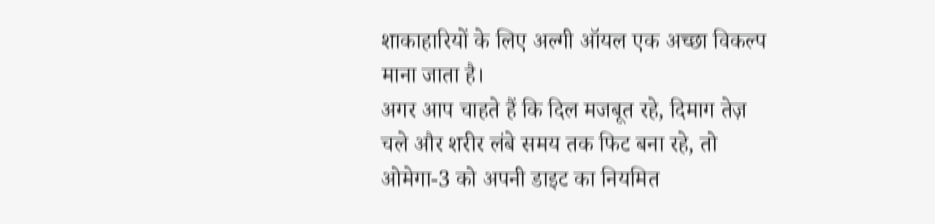शाकाहारियों के लिए अल्गी ऑयल एक अच्छा विकल्प माना जाता है।
अगर आप चाहते हैं कि दिल मजबूत रहे, दिमाग तेज़ चले और शरीर लंबे समय तक फिट बना रहे, तो ओमेगा-3 को अपनी डाइट का नियमित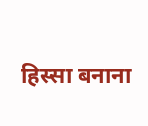हिस्सा बनाना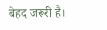बेहद जरूरी है।